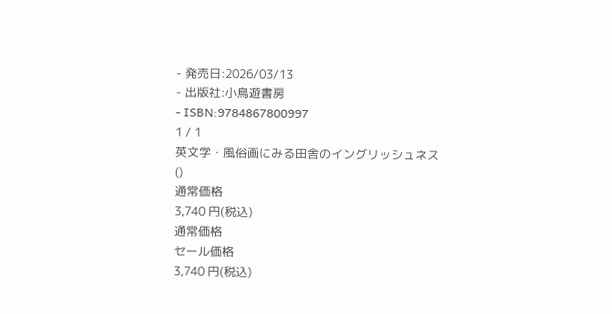- 発売日:2026/03/13
- 出版社:小鳥遊書房
- ISBN:9784867800997
1 / 1
英文学・風俗画にみる田舎のイングリッシュネス
()
通常価格
3,740 円(税込)
通常価格
セール価格
3,740 円(税込)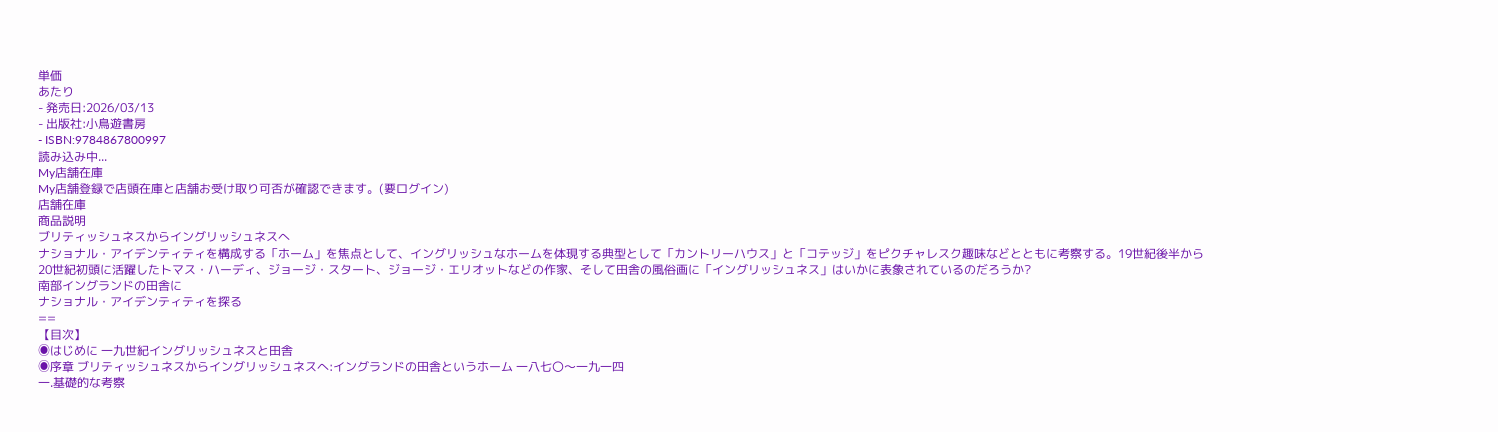単価
あたり
- 発売日:2026/03/13
- 出版社:小鳥遊書房
- ISBN:9784867800997
読み込み中...
My店舗在庫
My店舗登録で店頭在庫と店舗お受け取り可否が確認できます。(要ログイン)
店舗在庫
商品説明
ブリティッシュネスからイングリッシュネスへ
ナショナル・アイデンティティを構成する「ホーム」を焦点として、イングリッシュなホームを体現する典型として「カントリーハウス」と「コテッジ」をピクチャレスク趣味などとともに考察する。19世紀後半から20世紀初頭に活躍したトマス・ハーディ、ジョージ・スタート、ジョージ・エリオットなどの作家、そして田舎の風俗画に「イングリッシュネス」はいかに表象されているのだろうか?
南部イングランドの田舎に
ナショナル・アイデンティティを探る
==
【目次】
◉はじめに 一九世紀イングリッシュネスと田舎
◉序章 ブリティッシュネスからイングリッシュネスへ:イングランドの田舎というホーム 一八七〇〜一九一四
一.基礎的な考察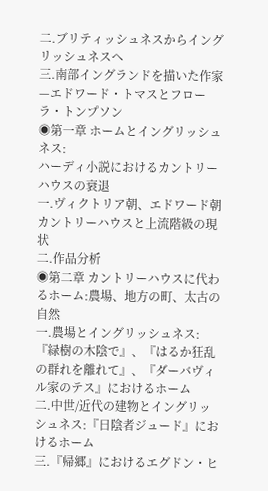二.ブリティッシュネスからイングリッシュネスへ
三.南部イングランドを描いた作家—エドワード・トマスとフローラ・トンプソン
◉第一章 ホームとイングリッシュネス:
ハーディ小説におけるカントリーハウスの衰退
一.ヴィクトリア朝、エドワード朝カントリーハウスと上流階級の現状
二.作品分析
◉第二章 カントリーハウスに代わるホーム:農場、地方の町、太古の自然
一.農場とイングリッシュネス:『緑樹の木陰で』、『はるか狂乱の群れを離れて』、『ダーバヴィル家のテス』におけるホーム
二.中世/近代の建物とイングリッシュネス:『日陰者ジュード』におけるホーム
三.『帰郷』におけるエグドン・ヒ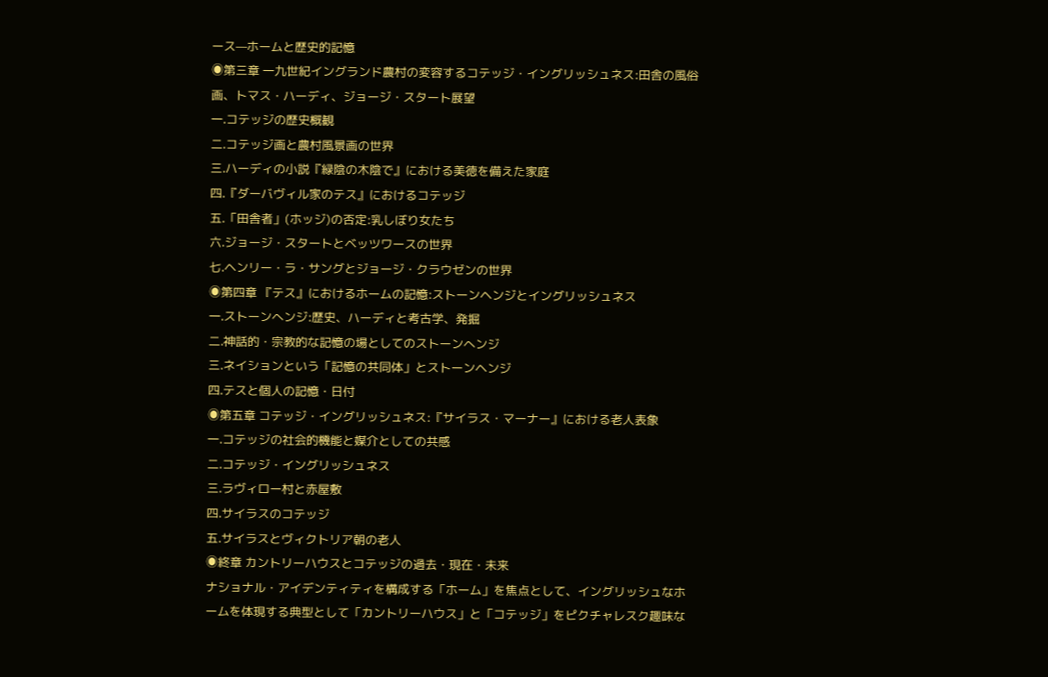ース—ホームと歴史的記憶
◉第三章 一九世紀イングランド農村の変容するコテッジ・イングリッシュネス:田舎の風俗画、トマス・ハーディ、ジョージ・スタート展望
一.コテッジの歴史概観
二.コテッジ画と農村風景画の世界
三.ハーディの小説『緑陰の木陰で』における美徳を備えた家庭
四.『ダーバヴィル家のテス』におけるコテッジ
五.「田舎者」(ホッジ)の否定:乳しぼり女たち
六.ジョージ・スタートとベッツワースの世界
七.ヘンリー・ラ・サングとジョージ・クラウゼンの世界
◉第四章 『テス』におけるホームの記憶:ストーンヘンジとイングリッシュネス
一.ストーンへンジ:歴史、ハーディと考古学、発掘
二.神話的・宗教的な記憶の場としてのストーンへンジ
三.ネイションという「記憶の共同体」とストーンヘンジ
四.テスと個人の記憶・日付
◉第五章 コテッジ・イングリッシュネス:『サイラス・マーナー』における老人表象
一.コテッジの社会的機能と媒介としての共感
二.コテッジ・イングリッシュネス
三.ラヴィロー村と赤屋敷
四.サイラスのコテッジ
五.サイラスとヴィクトリア朝の老人
◉終章 カントリーハウスとコテッジの過去・現在・未来
ナショナル・アイデンティティを構成する「ホーム」を焦点として、イングリッシュなホームを体現する典型として「カントリーハウス」と「コテッジ」をピクチャレスク趣味な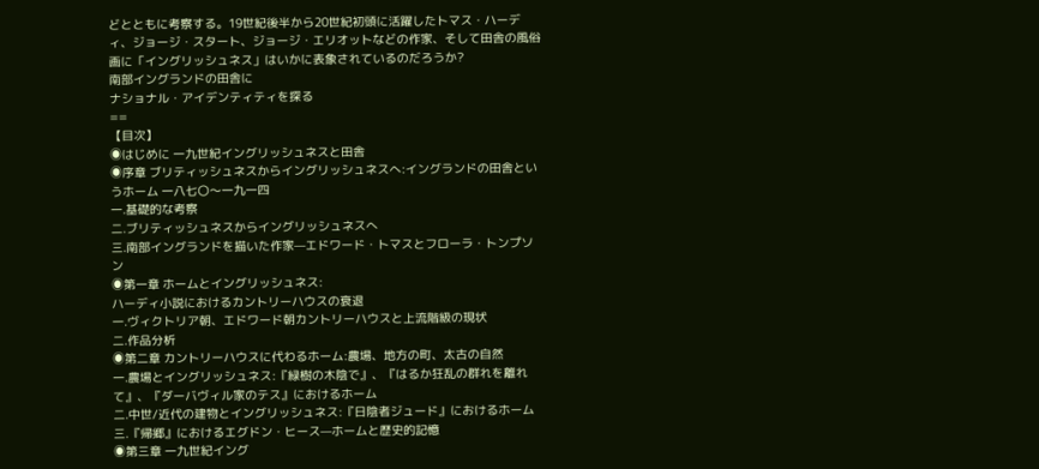どとともに考察する。19世紀後半から20世紀初頭に活躍したトマス・ハーディ、ジョージ・スタート、ジョージ・エリオットなどの作家、そして田舎の風俗画に「イングリッシュネス」はいかに表象されているのだろうか?
南部イングランドの田舎に
ナショナル・アイデンティティを探る
==
【目次】
◉はじめに 一九世紀イングリッシュネスと田舎
◉序章 ブリティッシュネスからイングリッシュネスへ:イングランドの田舎というホーム 一八七〇〜一九一四
一.基礎的な考察
二.ブリティッシュネスからイングリッシュネスへ
三.南部イングランドを描いた作家—エドワード・トマスとフローラ・トンプソン
◉第一章 ホームとイングリッシュネス:
ハーディ小説におけるカントリーハウスの衰退
一.ヴィクトリア朝、エドワード朝カントリーハウスと上流階級の現状
二.作品分析
◉第二章 カントリーハウスに代わるホーム:農場、地方の町、太古の自然
一.農場とイングリッシュネス:『緑樹の木陰で』、『はるか狂乱の群れを離れて』、『ダーバヴィル家のテス』におけるホーム
二.中世/近代の建物とイングリッシュネス:『日陰者ジュード』におけるホーム
三.『帰郷』におけるエグドン・ヒース—ホームと歴史的記憶
◉第三章 一九世紀イング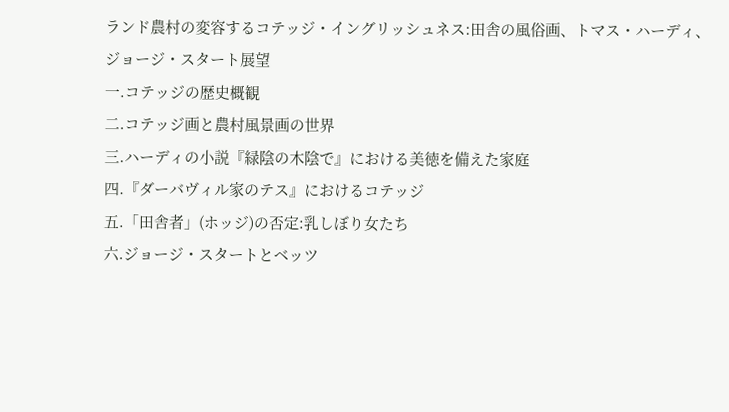ランド農村の変容するコテッジ・イングリッシュネス:田舎の風俗画、トマス・ハーディ、ジョージ・スタート展望
一.コテッジの歴史概観
二.コテッジ画と農村風景画の世界
三.ハーディの小説『緑陰の木陰で』における美徳を備えた家庭
四.『ダーバヴィル家のテス』におけるコテッジ
五.「田舎者」(ホッジ)の否定:乳しぼり女たち
六.ジョージ・スタートとベッツ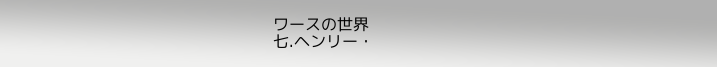ワースの世界
七.ヘンリー・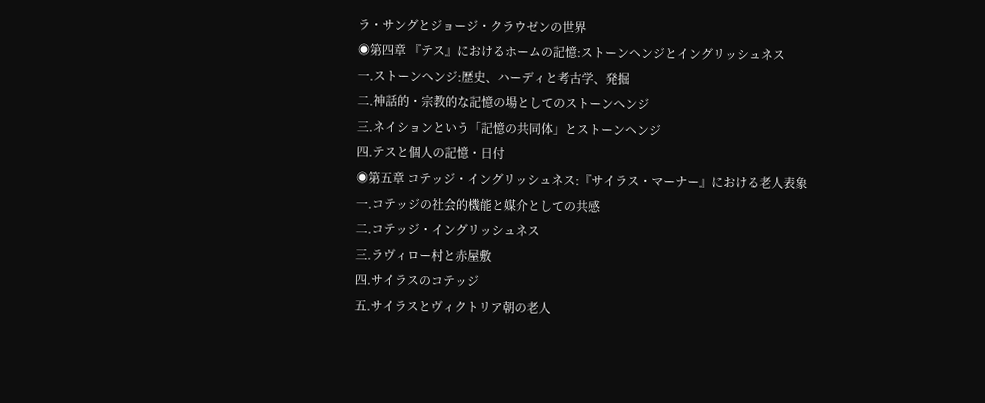ラ・サングとジョージ・クラウゼンの世界
◉第四章 『テス』におけるホームの記憶:ストーンヘンジとイングリッシュネス
一.ストーンへンジ:歴史、ハーディと考古学、発掘
二.神話的・宗教的な記憶の場としてのストーンへンジ
三.ネイションという「記憶の共同体」とストーンヘンジ
四.テスと個人の記憶・日付
◉第五章 コテッジ・イングリッシュネス:『サイラス・マーナー』における老人表象
一.コテッジの社会的機能と媒介としての共感
二.コテッジ・イングリッシュネス
三.ラヴィロー村と赤屋敷
四.サイラスのコテッジ
五.サイラスとヴィクトリア朝の老人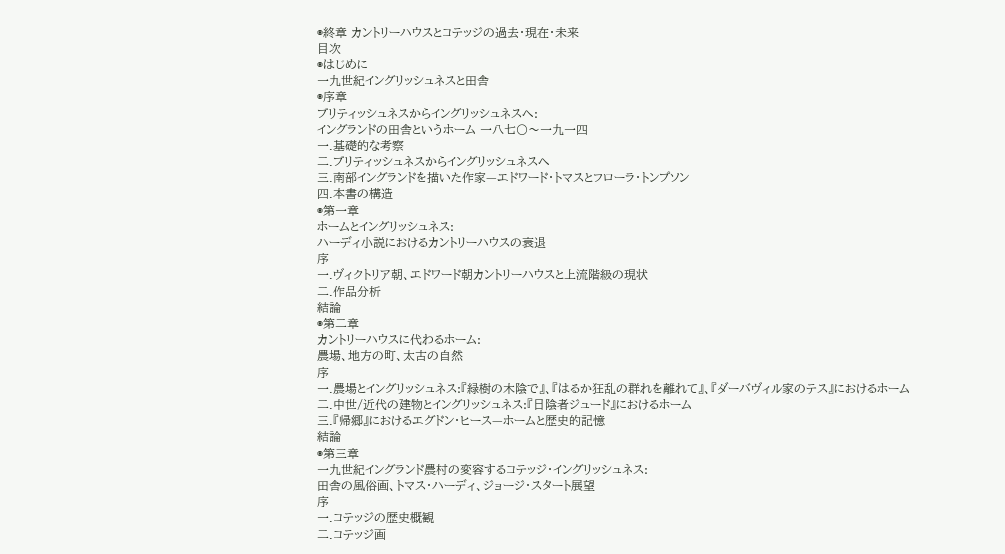◉終章 カントリーハウスとコテッジの過去・現在・未来
目次
◉はじめに
一九世紀イングリッシュネスと田舎
◉序章
ブリティッシュネスからイングリッシュネスへ:
イングランドの田舎というホーム 一八七〇〜一九一四
一.基礎的な考察
二.ブリティッシュネスからイングリッシュネスへ
三.南部イングランドを描いた作家—エドワード・トマスとフローラ・トンプソン
四.本書の構造
◉第一章
ホームとイングリッシュネス:
ハーディ小説におけるカントリーハウスの衰退
序
一.ヴィクトリア朝、エドワード朝カントリーハウスと上流階級の現状
二.作品分析
結論
◉第二章
カントリーハウスに代わるホーム:
農場、地方の町、太古の自然
序
一.農場とイングリッシュネス:『緑樹の木陰で』、『はるか狂乱の群れを離れて』、『ダーバヴィル家のテス』におけるホーム
二.中世/近代の建物とイングリッシュネス:『日陰者ジュード』におけるホーム
三.『帰郷』におけるエグドン・ヒース—ホームと歴史的記憶
結論
◉第三章
一九世紀イングランド農村の変容するコテッジ・イングリッシュネス:
田舎の風俗画、トマス・ハーディ、ジョージ・スタート展望
序
一.コテッジの歴史概観
二.コテッジ画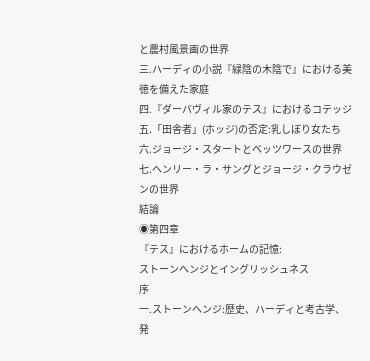と農村風景画の世界
三.ハーディの小説『緑陰の木陰で』における美徳を備えた家庭
四.『ダーバヴィル家のテス』におけるコテッジ
五.「田舎者」(ホッジ)の否定:乳しぼり女たち
六.ジョージ・スタートとベッツワースの世界
七.ヘンリー・ラ・サングとジョージ・クラウゼンの世界
結論
◉第四章
『テス』におけるホームの記憶:
ストーンヘンジとイングリッシュネス
序
一.ストーンへンジ:歴史、ハーディと考古学、発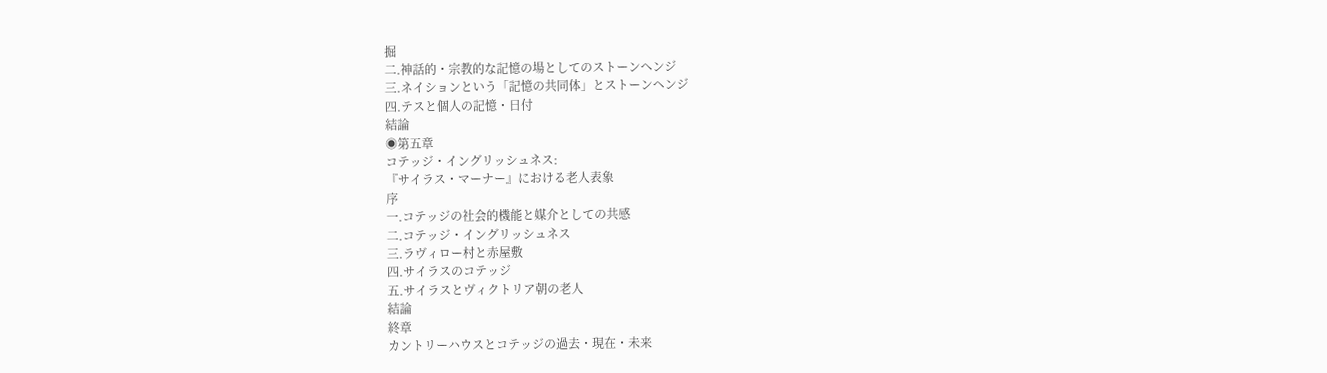掘
二.神話的・宗教的な記憶の場としてのストーンへンジ
三.ネイションという「記憶の共同体」とストーンヘンジ
四.テスと個人の記憶・日付
結論
◉第五章
コテッジ・イングリッシュネス:
『サイラス・マーナー』における老人表象
序
一.コテッジの社会的機能と媒介としての共感
二.コテッジ・イングリッシュネス
三.ラヴィロー村と赤屋敷
四.サイラスのコテッジ
五.サイラスとヴィクトリア朝の老人
結論
終章
カントリーハウスとコテッジの過去・現在・未来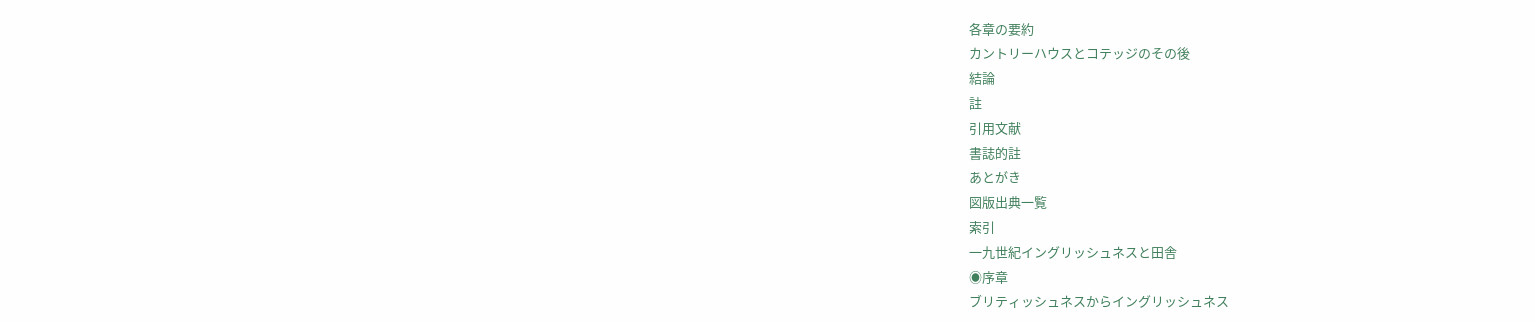各章の要約
カントリーハウスとコテッジのその後
結論
註
引用文献
書誌的註
あとがき
図版出典一覧
索引
一九世紀イングリッシュネスと田舎
◉序章
ブリティッシュネスからイングリッシュネス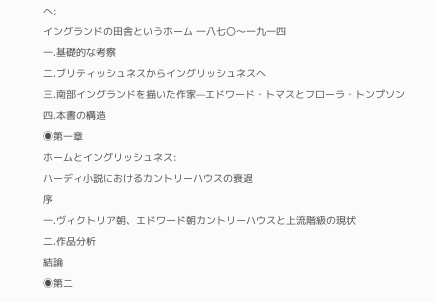へ:
イングランドの田舎というホーム 一八七〇〜一九一四
一.基礎的な考察
二.ブリティッシュネスからイングリッシュネスへ
三.南部イングランドを描いた作家—エドワード・トマスとフローラ・トンプソン
四.本書の構造
◉第一章
ホームとイングリッシュネス:
ハーディ小説におけるカントリーハウスの衰退
序
一.ヴィクトリア朝、エドワード朝カントリーハウスと上流階級の現状
二.作品分析
結論
◉第二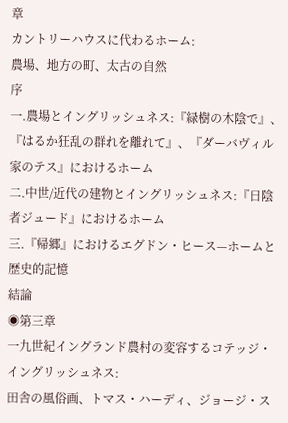章
カントリーハウスに代わるホーム:
農場、地方の町、太古の自然
序
一.農場とイングリッシュネス:『緑樹の木陰で』、『はるか狂乱の群れを離れて』、『ダーバヴィル家のテス』におけるホーム
二.中世/近代の建物とイングリッシュネス:『日陰者ジュード』におけるホーム
三.『帰郷』におけるエグドン・ヒース—ホームと歴史的記憶
結論
◉第三章
一九世紀イングランド農村の変容するコテッジ・イングリッシュネス:
田舎の風俗画、トマス・ハーディ、ジョージ・ス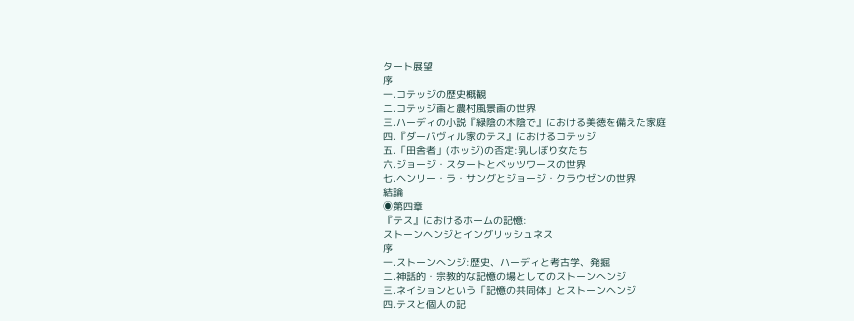タート展望
序
一.コテッジの歴史概観
二.コテッジ画と農村風景画の世界
三.ハーディの小説『緑陰の木陰で』における美徳を備えた家庭
四.『ダーバヴィル家のテス』におけるコテッジ
五.「田舎者」(ホッジ)の否定:乳しぼり女たち
六.ジョージ・スタートとベッツワースの世界
七.ヘンリー・ラ・サングとジョージ・クラウゼンの世界
結論
◉第四章
『テス』におけるホームの記憶:
ストーンヘンジとイングリッシュネス
序
一.ストーンへンジ:歴史、ハーディと考古学、発掘
二.神話的・宗教的な記憶の場としてのストーンへンジ
三.ネイションという「記憶の共同体」とストーンヘンジ
四.テスと個人の記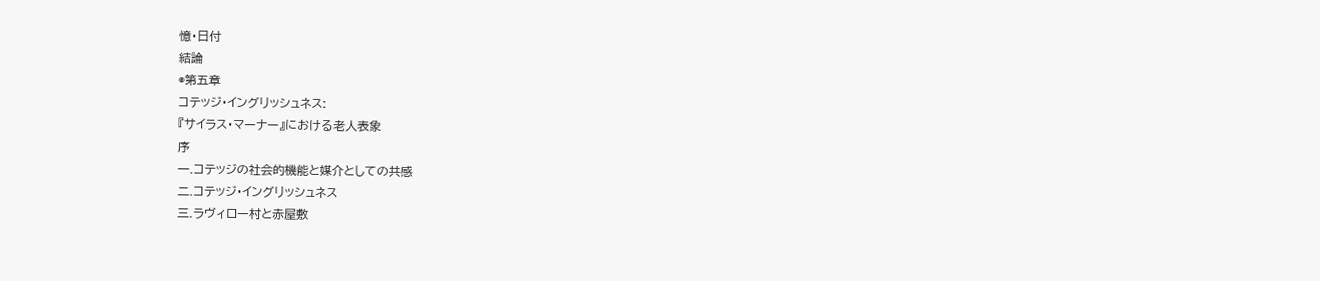憶・日付
結論
◉第五章
コテッジ・イングリッシュネス:
『サイラス・マーナー』における老人表象
序
一.コテッジの社会的機能と媒介としての共感
二.コテッジ・イングリッシュネス
三.ラヴィロー村と赤屋敷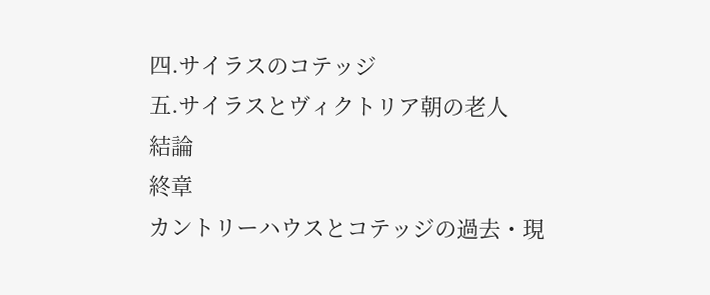四.サイラスのコテッジ
五.サイラスとヴィクトリア朝の老人
結論
終章
カントリーハウスとコテッジの過去・現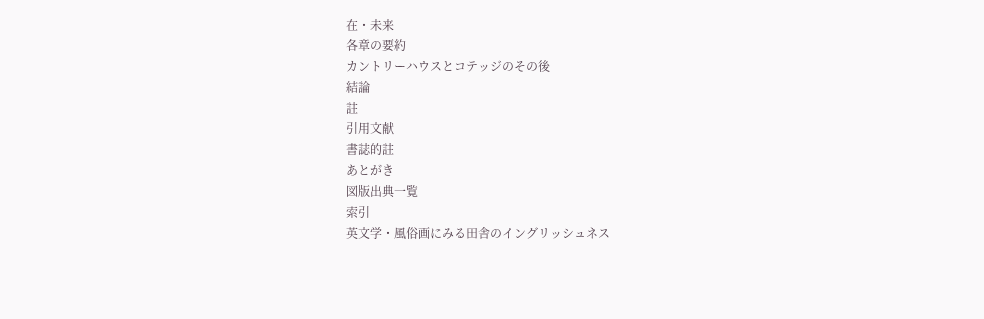在・未来
各章の要約
カントリーハウスとコテッジのその後
結論
註
引用文献
書誌的註
あとがき
図版出典一覧
索引
英文学・風俗画にみる田舎のイングリッシュネス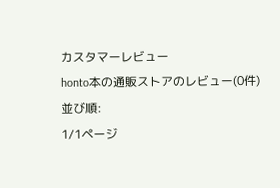カスタマーレビュー
honto本の通販ストアのレビュー(0件)
並び順:
1/1ページ